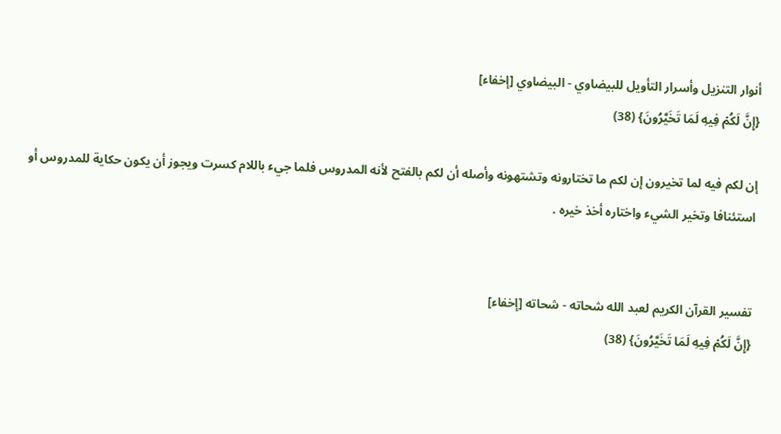أنوار التنزيل وأسرار التأويل للبيضاوي - البيضاوي [إخفاء]
{إِنَّ لَكُمۡ فِيهِ لَمَا تَخَيَّرُونَ} (38)

إن لكم فيه لما تخيرون إن لكم ما تختارونه وتشتهونه وأصله أن لكم بالفتح لأنه المدروس فلما جيء باللام كسرت ويجوز أن يكون حكاية للمدروس أو استئنافا وتخير الشيء واختاره أخذ خيره .


تفسير القرآن الكريم لعبد الله شحاته - شحاته [إخفاء]
{إِنَّ لَكُمۡ فِيهِ لَمَا تَخَيَّرُونَ} (38)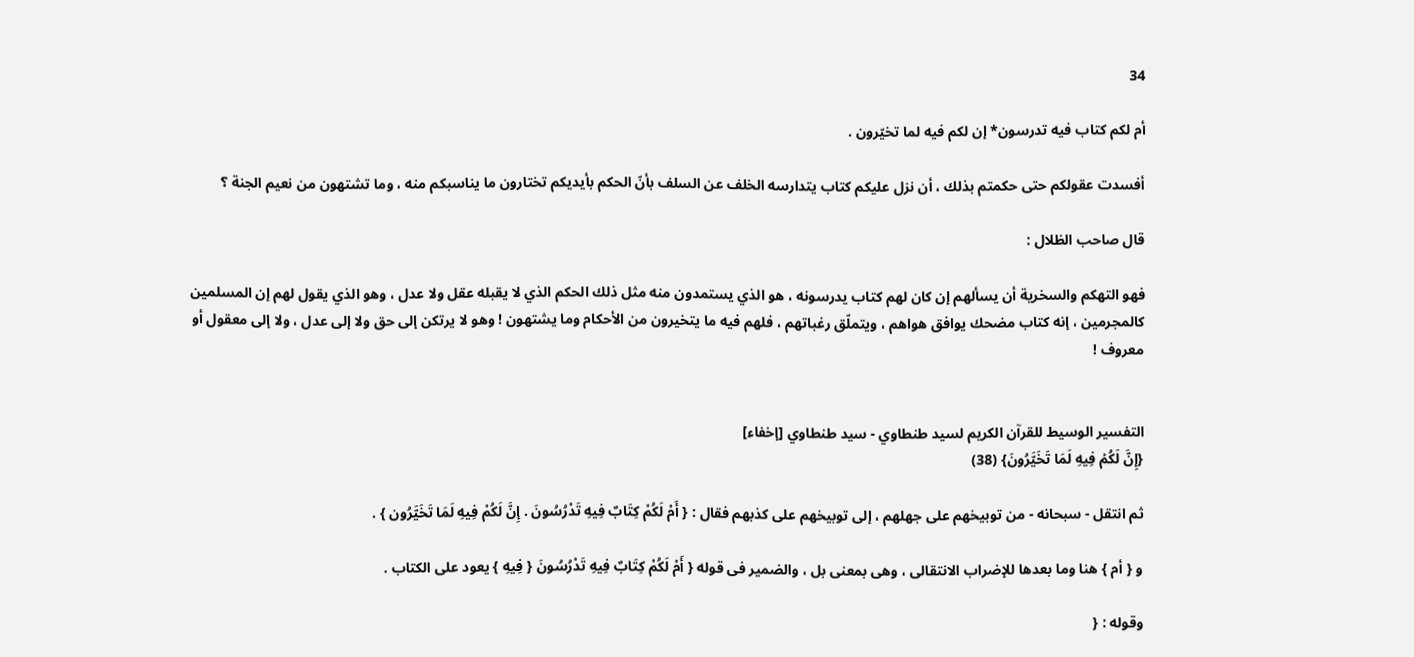34

أم لكم كتاب فيه تدرسون* إن لكم فيه لما تخيّرون .

أفسدت عقولكم حتى حكمتم بذلك ، أن نزل عليكم كتاب يتدارسه الخلف عن السلف بأنّ الحكم بأيديكم تختارون ما يناسبكم منه ، وما تشتهون من نعيم الجنة ؟

قال صاحب الظلال :

فهو التهكم والسخرية أن يسألهم إن كان لهم كتاب يدرسونه ، هو الذي يستمدون منه مثل ذلك الحكم الذي لا يقبله عقل ولا عدل ، وهو الذي يقول لهم إن المسلمين كالمجرمين ، إنه كتاب مضحك يوافق هواهم ، ويتملّق رغباتهم ، فلهم فيه ما يتخيرون من الأحكام وما يشتهون ! وهو لا يرتكن إلى حق ولا إلى عدل ، ولا إلى معقول أو معروف !


التفسير الوسيط للقرآن الكريم لسيد طنطاوي - سيد طنطاوي [إخفاء]
{إِنَّ لَكُمۡ فِيهِ لَمَا تَخَيَّرُونَ} (38)

ثم انتقل - سبحانه - من توبيخهم على جهلهم ، إلى توبيخهم على كذبهم فقال : { أَمْ لَكُمْ كِتَابٌ فِيهِ تَدْرُسُونَ . إِنَّ لَكُمْ فِيهِ لَمَا تَخَيَّرُون } .

و { أم } هنا وما بعدها للإضراب الانتقالى ، وهى بمعنى بل ، والضمير فى قوله { أَمْ لَكُمْ كِتَابٌ فِيهِ تَدْرُسُونَ { فِيهِ } يعود على الكتاب .

وقوله : {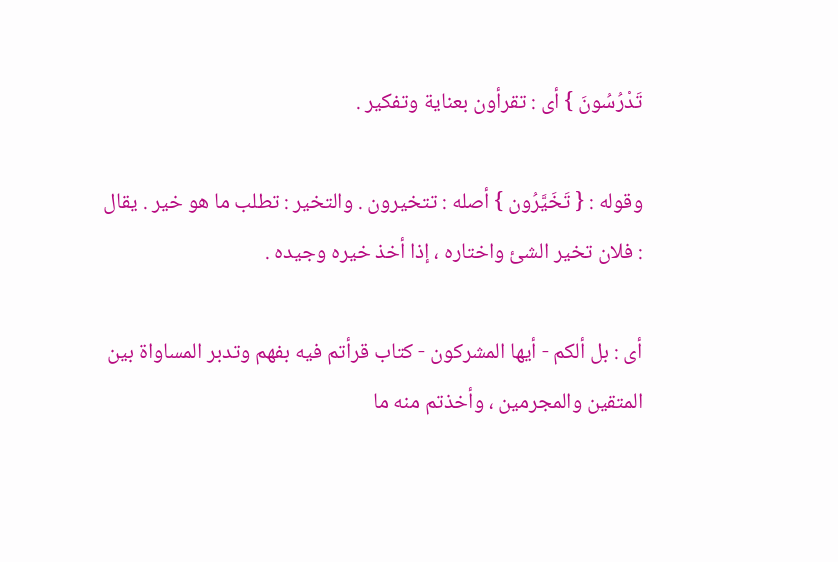تَدْرُسُونَ } أى : تقرأون بعناية وتفكير .

وقوله : { تَخَيَّرُون } أصله : تتخيرون . والتخير : تطلب ما هو خير . يقال : فلان تخير الشئ واختاره ، إذا أخذ خيره وجيده .

أى : بل ألكم - أيها المشركون - كتاب قرأتم فيه بفهم وتدبر المساواة بين المتقين والمجرمين ، وأخذتم منه ما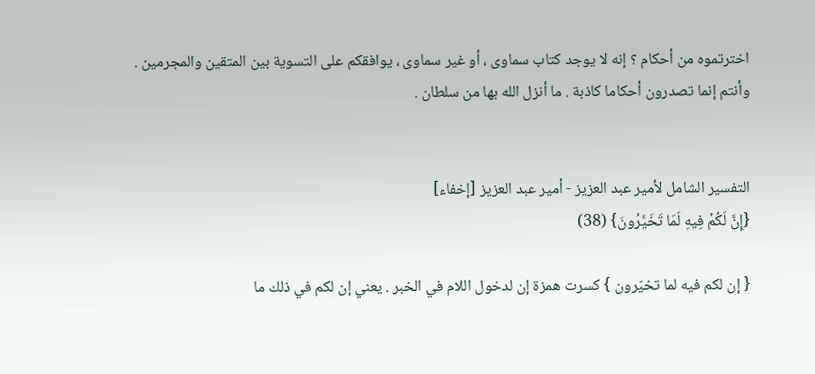اخترتموه من أحكام ؟ إنه لا يوجد كتاب سماوى ، أو غير سماوى ، يوافقكم على التسوية بين المتقين والمجرمين . وأنتم إنما تصدرون أحكاما كاذبة . ما أنزل الله بها من سلطان .


التفسير الشامل لأمير عبد العزيز - أمير عبد العزيز [إخفاء]
{إِنَّ لَكُمۡ فِيهِ لَمَا تَخَيَّرُونَ} (38)

{ إن لكم فيه لما تخيّرون } كسرت همزة إن لدخول اللام في الخبر . يعني إن لكم في ذلك ما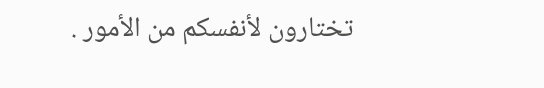تختارون لأنفسكم من الأمور .